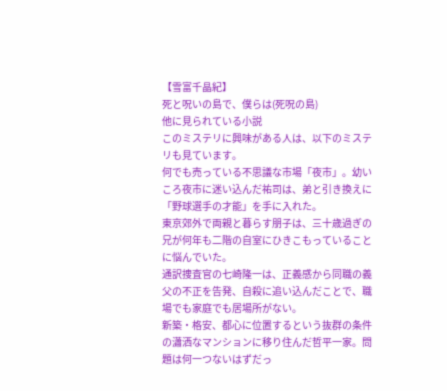【雪富千晶紀】
死と呪いの島で、僕らは(死呪の島)
他に見られている小説
このミステリに興味がある人は、以下のミステリも見ています。
何でも売っている不思議な市場「夜市」。幼いころ夜市に迷い込んだ祐司は、弟と引き換えに「野球選手の才能」を手に入れた。
東京郊外で両親と暮らす朋子は、三十歳過ぎの兄が何年も二階の自室にひきこもっていることに悩んでいた。
通訳捜査官の七崎隆一は、正義感から同職の義父の不正を告発、自殺に追い込んだことで、職場でも家庭でも居場所がない。
新築・格安、都心に位置するという抜群の条件の瀟洒なマンションに移り住んだ哲平一家。問題は何一つないはずだっ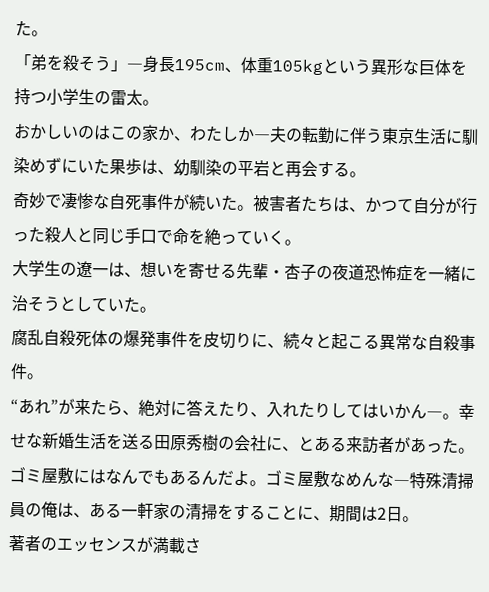た。
「弟を殺そう」―身長195cm、体重105kgという異形な巨体を持つ小学生の雷太。
おかしいのはこの家か、わたしか―夫の転勤に伴う東京生活に馴染めずにいた果歩は、幼馴染の平岩と再会する。
奇妙で凄惨な自死事件が続いた。被害者たちは、かつて自分が行った殺人と同じ手口で命を絶っていく。
大学生の遼一は、想いを寄せる先輩・杏子の夜道恐怖症を一緒に治そうとしていた。
腐乱自殺死体の爆発事件を皮切りに、続々と起こる異常な自殺事件。
“あれ”が来たら、絶対に答えたり、入れたりしてはいかん―。幸せな新婚生活を送る田原秀樹の会社に、とある来訪者があった。
ゴミ屋敷にはなんでもあるんだよ。ゴミ屋敷なめんな―特殊清掃員の俺は、ある一軒家の清掃をすることに、期間は2日。
著者のエッセンスが満載さ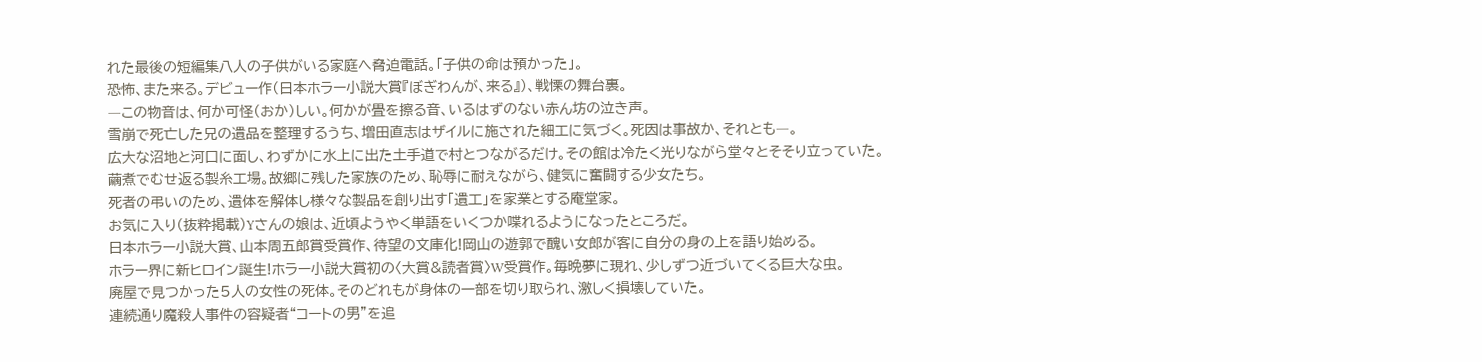れた最後の短編集八人の子供がいる家庭へ脅迫電話。「子供の命は預かった」。
恐怖、また来る。デビュー作(日本ホラー小説大賞『ぼぎわんが、来る』)、戦慄の舞台裏。
―この物音は、何か可怪(おか)しい。何かが畳を擦る音、いるはずのない赤ん坊の泣き声。
雪崩で死亡した兄の遺品を整理するうち、増田直志はザイルに施された細工に気づく。死因は事故か、それとも―。
広大な沼地と河口に面し、わずかに水上に出た土手道で村とつながるだけ。その館は冷たく光りながら堂々とそそり立っていた。
繭煮でむせ返る製糸工場。故郷に残した家族のため、恥辱に耐えながら、健気に奮闘する少女たち。
死者の弔いのため、遺体を解体し様々な製品を創り出す「遺工」を家業とする庵堂家。
お気に入り(抜粋掲載)Yさんの娘は、近頃ようやく単語をいくつか喋れるようになったところだ。
日本ホラー小説大賞、山本周五郎賞受賞作、待望の文庫化!岡山の遊郭で醜い女郎が客に自分の身の上を語り始める。
ホラー界に新ヒロイン誕生!ホラー小説大賞初の〈大賞&読者賞〉W受賞作。毎晩夢に現れ、少しずつ近づいてくる巨大な虫。
廃屋で見つかった5人の女性の死体。そのどれもが身体の一部を切り取られ、激しく損壊していた。
連続通り魔殺人事件の容疑者“コートの男"を追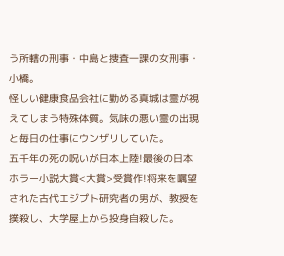う所轄の刑事・中島と捜査一課の女刑事・小橋。
怪しい健康食品会社に勤める真城は霊が視えてしまう特殊体質。気味の悪い霊の出現と毎日の仕事にウンザリしていた。
五千年の死の呪いが日本上陸!最後の日本ホラー小説大賞<大賞>受賞作!将来を嘱望された古代エジプト研究者の男が、教授を撲殺し、大学屋上から投身自殺した。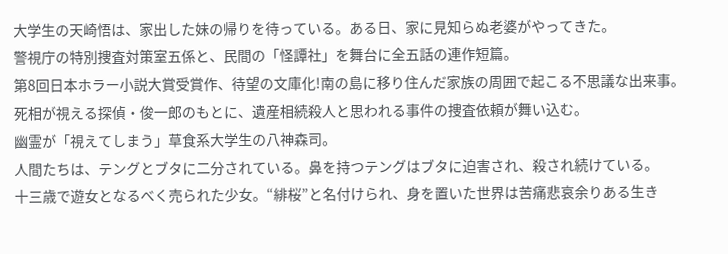大学生の天崎悟は、家出した妹の帰りを待っている。ある日、家に見知らぬ老婆がやってきた。
警視庁の特別捜査対策室五係と、民間の「怪譚社」を舞台に全五話の連作短篇。
第8回日本ホラー小説大賞受賞作、待望の文庫化!南の島に移り住んだ家族の周囲で起こる不思議な出来事。
死相が視える探偵・俊一郎のもとに、遺産相続殺人と思われる事件の捜査依頼が舞い込む。
幽霊が「視えてしまう」草食系大学生の八神森司。
人間たちは、テングとブタに二分されている。鼻を持つテングはブタに迫害され、殺され続けている。
十三歳で遊女となるべく売られた少女。“緋桜”と名付けられ、身を置いた世界は苦痛悲哀余りある生き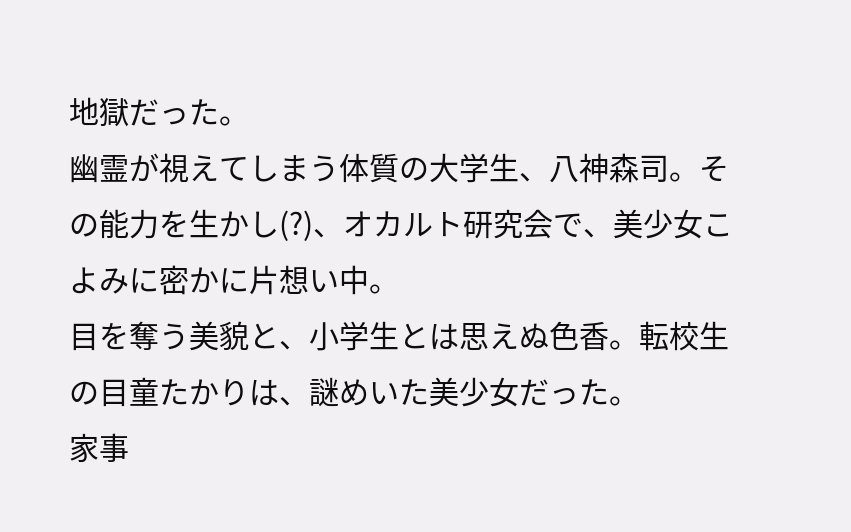地獄だった。
幽霊が視えてしまう体質の大学生、八神森司。その能力を生かし(?)、オカルト研究会で、美少女こよみに密かに片想い中。
目を奪う美貌と、小学生とは思えぬ色香。転校生の目童たかりは、謎めいた美少女だった。
家事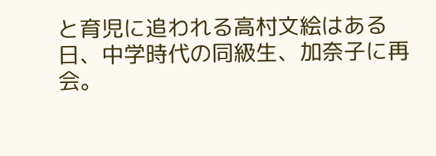と育児に追われる高村文絵はある日、中学時代の同級生、加奈子に再会。